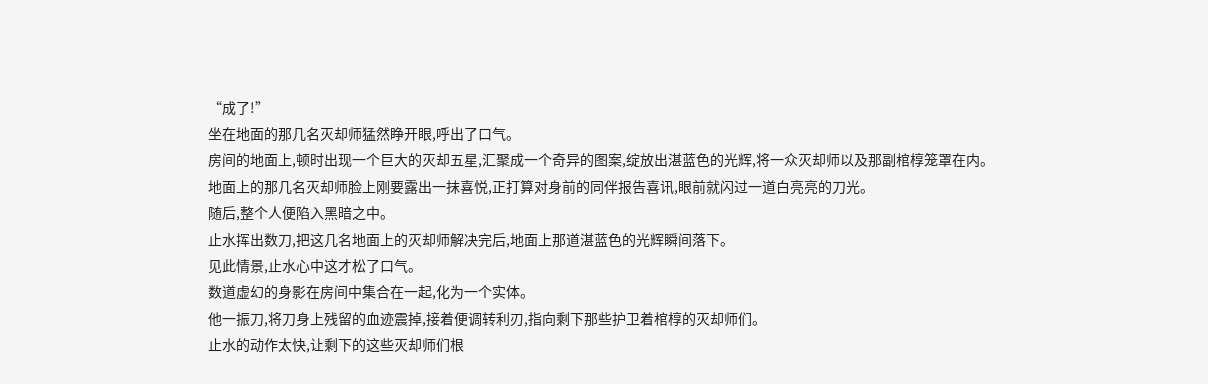“成了!”
坐在地面的那几名灭却师猛然睁开眼,呼出了口气。
房间的地面上,顿时出现一个巨大的灭却五星,汇聚成一个奇异的图案,绽放出湛蓝色的光辉,将一众灭却师以及那副棺椁笼罩在内。
地面上的那几名灭却师脸上刚要露出一抹喜悦,正打算对身前的同伴报告喜讯,眼前就闪过一道白亮亮的刀光。
随后,整个人便陷入黑暗之中。
止水挥出数刀,把这几名地面上的灭却师解决完后,地面上那道湛蓝色的光辉瞬间落下。
见此情景,止水心中这才松了口气。
数道虚幻的身影在房间中集合在一起,化为一个实体。
他一振刀,将刀身上残留的血迹震掉,接着便调转利刃,指向剩下那些护卫着棺椁的灭却师们。
止水的动作太快,让剩下的这些灭却师们根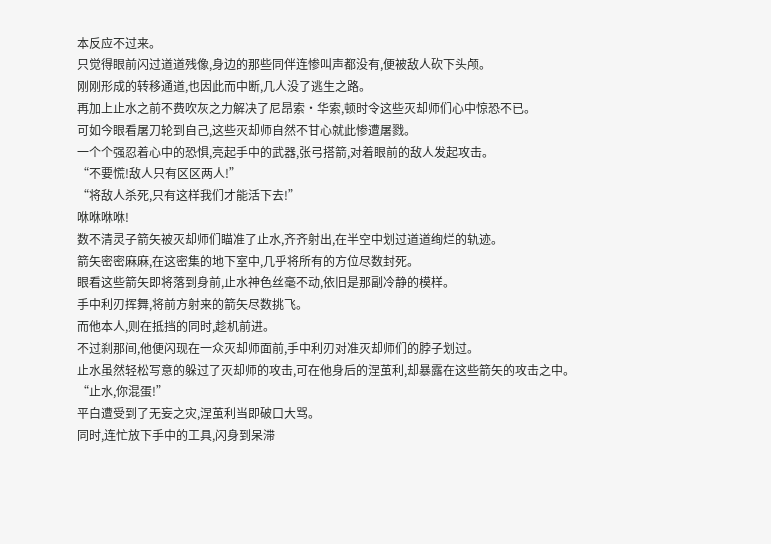本反应不过来。
只觉得眼前闪过道道残像,身边的那些同伴连惨叫声都没有,便被敌人砍下头颅。
刚刚形成的转移通道,也因此而中断,几人没了逃生之路。
再加上止水之前不费吹灰之力解决了尼昂索·华索,顿时令这些灭却师们心中惊恐不已。
可如今眼看屠刀轮到自己,这些灭却师自然不甘心就此惨遭屠戮。
一个个强忍着心中的恐惧,亮起手中的武器,张弓搭箭,对着眼前的敌人发起攻击。
“不要慌!敌人只有区区两人!”
“将敌人杀死,只有这样我们才能活下去!”
咻咻咻咻!
数不清灵子箭矢被灭却师们瞄准了止水,齐齐射出,在半空中划过道道绚烂的轨迹。
箭矢密密麻麻,在这密集的地下室中,几乎将所有的方位尽数封死。
眼看这些箭矢即将落到身前,止水神色丝毫不动,依旧是那副冷静的模样。
手中利刃挥舞,将前方射来的箭矢尽数挑飞。
而他本人,则在抵挡的同时,趁机前进。
不过刹那间,他便闪现在一众灭却师面前,手中利刃对准灭却师们的脖子划过。
止水虽然轻松写意的躲过了灭却师的攻击,可在他身后的涅茧利,却暴露在这些箭矢的攻击之中。
“止水,你混蛋!”
平白遭受到了无妄之灾,涅茧利当即破口大骂。
同时,连忙放下手中的工具,闪身到呆滞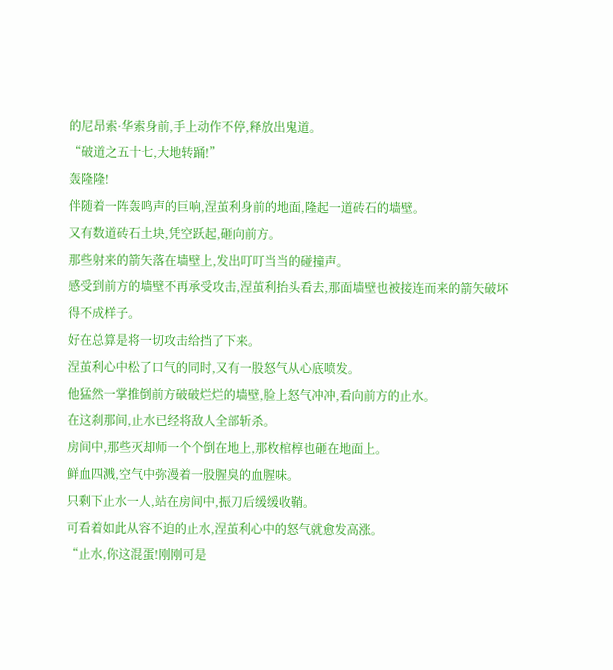的尼昂索·华索身前,手上动作不停,释放出鬼道。
“破道之五十七,大地转踊!”
轰隆隆!
伴随着一阵轰鸣声的巨响,涅茧利身前的地面,隆起一道砖石的墙壁。
又有数道砖石土块,凭空跃起,砸向前方。
那些射来的箭矢落在墙壁上,发出叮叮当当的碰撞声。
感受到前方的墙壁不再承受攻击,涅茧利抬头看去,那面墙壁也被接连而来的箭矢破坏得不成样子。
好在总算是将一切攻击给挡了下来。
涅茧利心中松了口气的同时,又有一股怒气从心底喷发。
他猛然一掌推倒前方破破烂烂的墙壁,脸上怒气冲冲,看向前方的止水。
在这刹那间,止水已经将敌人全部斩杀。
房间中,那些灭却师一个个倒在地上,那枚棺椁也砸在地面上。
鲜血四溅,空气中弥漫着一股腥臭的血腥味。
只剩下止水一人,站在房间中,振刀后缓缓收鞘。
可看着如此从容不迫的止水,涅茧利心中的怒气就愈发高涨。
“止水,你这混蛋!刚刚可是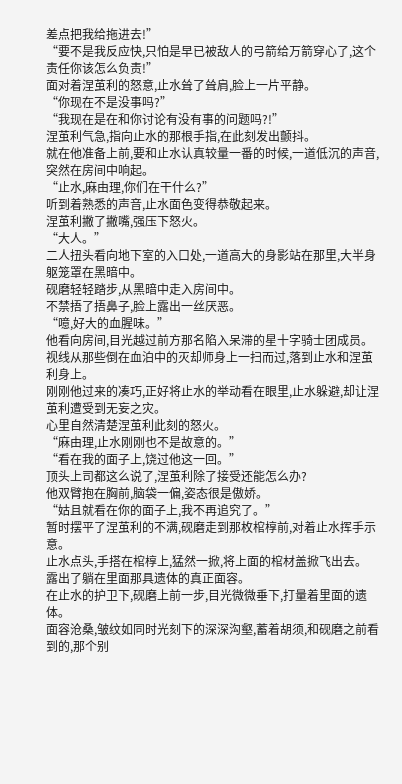差点把我给拖进去!”
“要不是我反应快,只怕是早已被敌人的弓箭给万箭穿心了,这个责任你该怎么负责!”
面对着涅茧利的怒意,止水耸了耸肩,脸上一片平静。
“你现在不是没事吗?”
“我现在是在和你讨论有没有事的问题吗?!”
涅茧利气急,指向止水的那根手指,在此刻发出颤抖。
就在他准备上前,要和止水认真较量一番的时候,一道低沉的声音,突然在房间中响起。
“止水,麻由理,你们在干什么?”
听到着熟悉的声音,止水面色变得恭敬起来。
涅茧利撇了撇嘴,强压下怒火。
“大人。”
二人扭头看向地下室的入口处,一道高大的身影站在那里,大半身躯笼罩在黑暗中。
砚磨轻轻踏步,从黑暗中走入房间中。
不禁捂了捂鼻子,脸上露出一丝厌恶。
“噫,好大的血腥味。”
他看向房间,目光越过前方那名陷入呆滞的星十字骑士团成员。
视线从那些倒在血泊中的灭却师身上一扫而过,落到止水和涅茧利身上。
刚刚他过来的凑巧,正好将止水的举动看在眼里,止水躲避,却让涅茧利遭受到无妄之灾。
心里自然清楚涅茧利此刻的怒火。
“麻由理,止水刚刚也不是故意的。”
“看在我的面子上,饶过他这一回。”
顶头上司都这么说了,涅茧利除了接受还能怎么办?
他双臂抱在胸前,脑袋一偏,姿态很是傲娇。
“姑且就看在你的面子上,我不再追究了。”
暂时摆平了涅茧利的不满,砚磨走到那枚棺椁前,对着止水挥手示意。
止水点头,手搭在棺椁上,猛然一掀,将上面的棺材盖掀飞出去。
露出了躺在里面那具遗体的真正面容。
在止水的护卫下,砚磨上前一步,目光微微垂下,打量着里面的遗体。
面容沧桑,皱纹如同时光刻下的深深沟壑,蓄着胡须,和砚磨之前看到的,那个别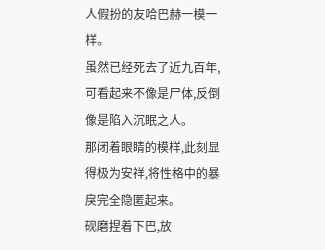人假扮的友哈巴赫一模一样。
虽然已经死去了近九百年,可看起来不像是尸体,反倒像是陷入沉眠之人。
那闭着眼睛的模样,此刻显得极为安祥,将性格中的暴戾完全隐匿起来。
砚磨捏着下巴,放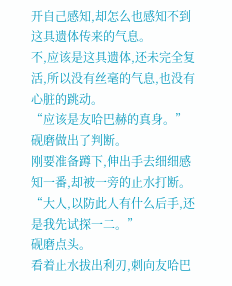开自己感知,却怎么也感知不到这具遗体传来的气息。
不,应该是这具遗体,还未完全复活,所以没有丝毫的气息,也没有心脏的跳动。
“应该是友哈巴赫的真身。”
砚磨做出了判断。
刚要准备蹲下,伸出手去细细感知一番,却被一旁的止水打断。
“大人,以防此人有什么后手,还是我先试探一二。”
砚磨点头。
看着止水拔出利刃,刺向友哈巴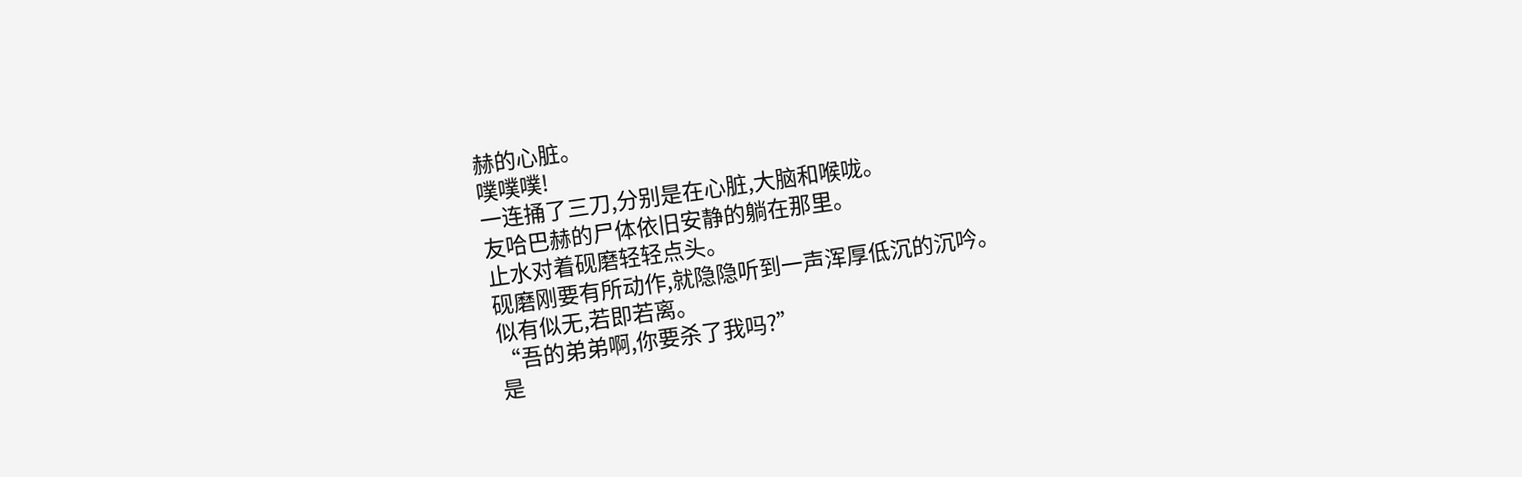赫的心脏。
噗噗噗!
一连捅了三刀,分别是在心脏,大脑和喉咙。
友哈巴赫的尸体依旧安静的躺在那里。
止水对着砚磨轻轻点头。
砚磨刚要有所动作,就隐隐听到一声浑厚低沉的沉吟。
似有似无,若即若离。
“吾的弟弟啊,你要杀了我吗?”
是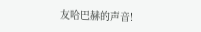友哈巴赫的声音!